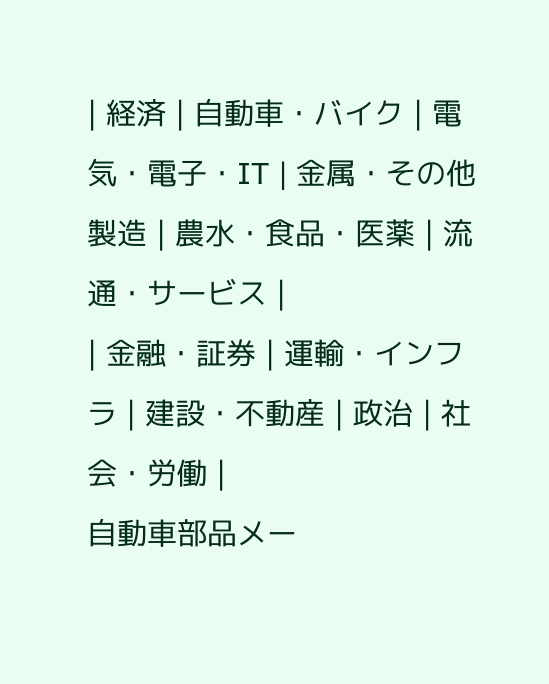| 経済 | 自動車・バイク | 電気・電子・IT | 金属・その他製造 | 農水・食品・医薬 | 流通・サービス |
| 金融・証券 | 運輸・インフラ | 建設・不動産 | 政治 | 社会・労働 |
自動車部品メー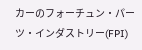カーのフォーチュン・パーツ・インダストリー(FPI)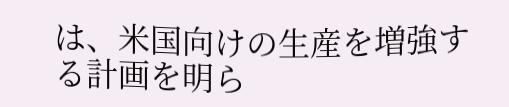は、米国向けの生産を増強する計画を明ら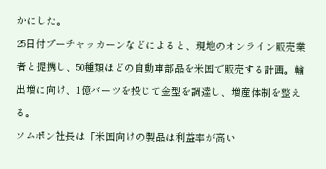かにした。
25日付プーチャッカーンなどによると、現地のオンライン販売業者と提携し、50種類ほどの自動車部品を米国で販売する計画。輸出増に向け、1億バーツを投じて金型を調達し、増産体制を整える。
ソムポン社長は「米国向けの製品は利益率が高い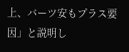上、バーツ安もプラス要因」と説明し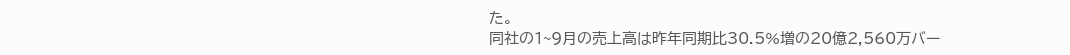た。
同社の1~9月の売上高は昨年同期比30.5%増の20億2,560万バー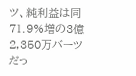ツ、純利益は同71.9%増の3億2,350万バーツだっ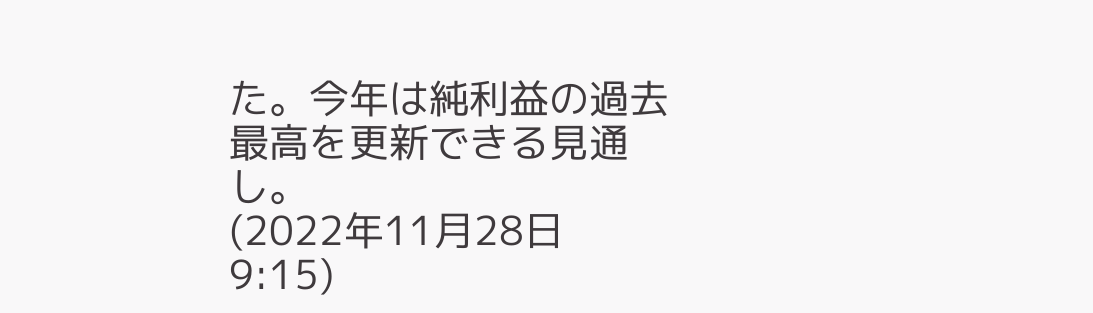た。今年は純利益の過去最高を更新できる見通し。
(2022年11月28日 9:15)